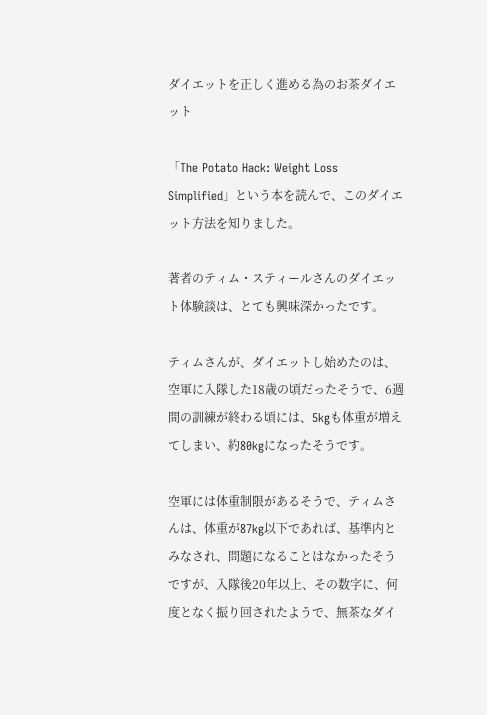ダイエットを正しく進める為のお茶ダイエット

「The Potato Hack: Weight Loss Simplified」という本を読んで、このダイエット方法を知りました。

著者のティム・スティールさんのダイエット体験談は、とても興味深かったです。

ティムさんが、ダイエットし始めたのは、空軍に入隊した18歳の頃だったそうで、6週間の訓練が終わる頃には、5kgも体重が増えてしまい、約80kgになったそうです。

空軍には体重制限があるそうで、ティムさんは、体重が87kg以下であれば、基準内とみなされ、問題になることはなかったそうですが、入隊後20年以上、その数字に、何度となく振り回されたようで、無茶なダイ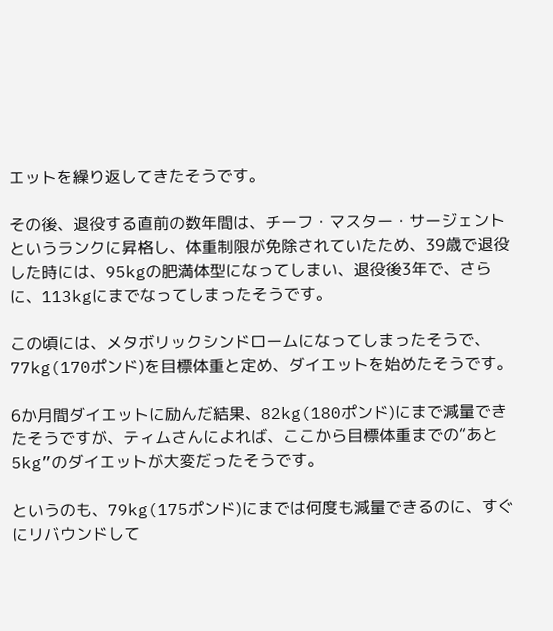エットを繰り返してきたそうです。

その後、退役する直前の数年間は、チーフ・マスター・サージェントというランクに昇格し、体重制限が免除されていたため、39歳で退役した時には、95kgの肥満体型になってしまい、退役後3年で、さらに、113kgにまでなってしまったそうです。

この頃には、メタボリックシンドロームになってしまったそうで、77kg(170ポンド)を目標体重と定め、ダイエットを始めたそうです。

6か月間ダイエットに励んだ結果、82kg(180ポンド)にまで減量できたそうですが、ティムさんによれば、ここから目標体重までの“あと5kg”のダイエットが大変だったそうです。

というのも、79kg(175ポンド)にまでは何度も減量できるのに、すぐにリバウンドして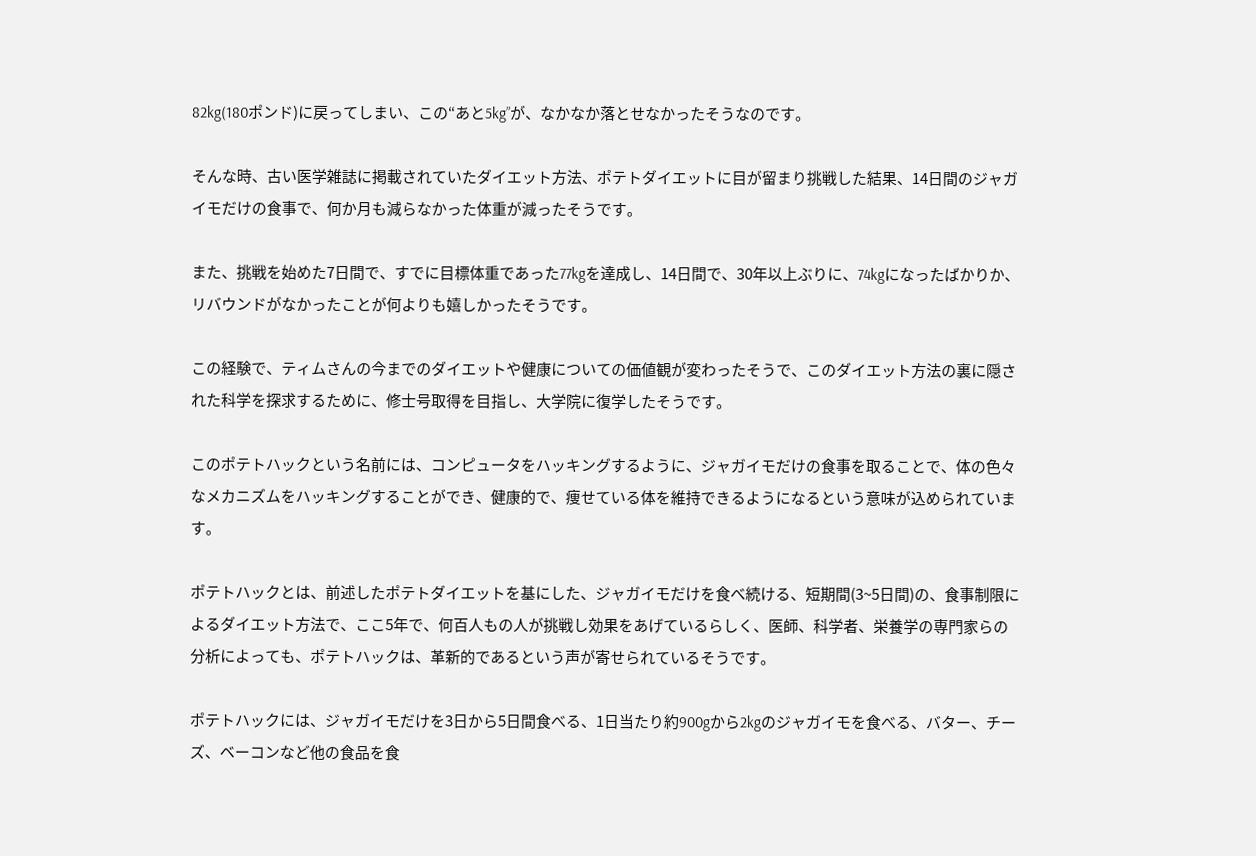82kg(180ポンド)に戻ってしまい、この“あと5kg”が、なかなか落とせなかったそうなのです。

そんな時、古い医学雑誌に掲載されていたダイエット方法、ポテトダイエットに目が留まり挑戦した結果、14日間のジャガイモだけの食事で、何か月も減らなかった体重が減ったそうです。

また、挑戦を始めた7日間で、すでに目標体重であった77kgを達成し、14日間で、30年以上ぶりに、74kgになったばかりか、リバウンドがなかったことが何よりも嬉しかったそうです。

この経験で、ティムさんの今までのダイエットや健康についての価値観が変わったそうで、このダイエット方法の裏に隠された科学を探求するために、修士号取得を目指し、大学院に復学したそうです。

このポテトハックという名前には、コンピュータをハッキングするように、ジャガイモだけの食事を取ることで、体の色々なメカニズムをハッキングすることができ、健康的で、痩せている体を維持できるようになるという意味が込められています。

ポテトハックとは、前述したポテトダイエットを基にした、ジャガイモだけを食べ続ける、短期間(3~5日間)の、食事制限によるダイエット方法で、ここ5年で、何百人もの人が挑戦し効果をあげているらしく、医師、科学者、栄養学の専門家らの分析によっても、ポテトハックは、革新的であるという声が寄せられているそうです。

ポテトハックには、ジャガイモだけを3日から5日間食べる、1日当たり約900gから2kgのジャガイモを食べる、バター、チーズ、ベーコンなど他の食品を食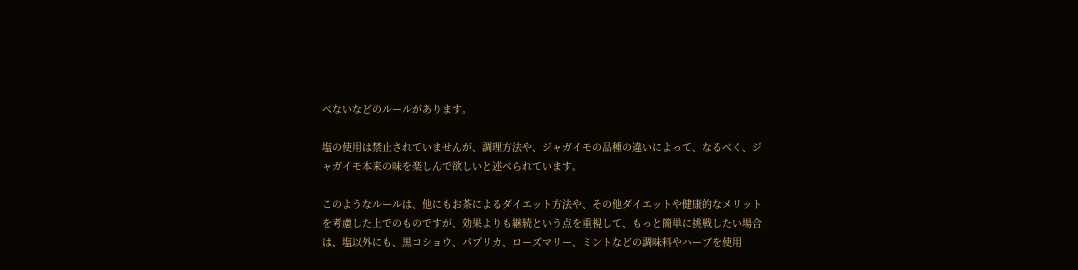べないなどのルールがあります。

塩の使用は禁止されていませんが、調理方法や、ジャガイモの品種の違いによって、なるべく、ジャガイモ本来の味を楽しんで欲しいと述べられています。

このようなルールは、他にもお茶によるダイエット方法や、その他ダイエットや健康的なメリットを考慮した上でのものですが、効果よりも継続という点を重視して、もっと簡単に挑戦したい場合は、塩以外にも、黒コショウ、パプリカ、ローズマリー、ミントなどの調味料やハーブを使用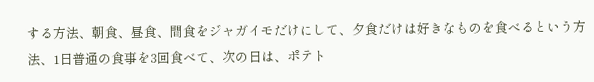する方法、朝食、昼食、間食をジャガイモだけにして、夕食だけは好きなものを食べるという方法、1日普通の食事を3回食べて、次の日は、ポテト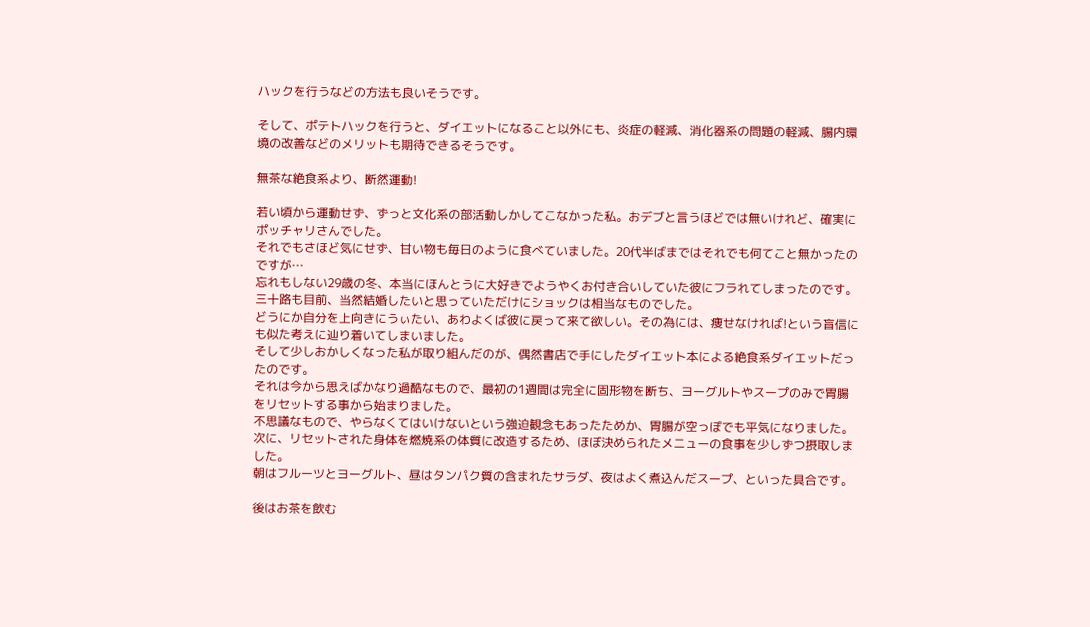ハックを行うなどの方法も良いそうです。

そして、ポテトハックを行うと、ダイエットになること以外にも、炎症の軽減、消化器系の問題の軽減、腸内環境の改善などのメリットも期待できるそうです。

無茶な絶食系より、断然運動!

若い頃から運動せず、ずっと文化系の部活動しかしてこなかった私。おデブと言うほどでは無いけれど、確実にポッチャリさんでした。
それでもさほど気にせず、甘い物も毎日のように食べていました。20代半ばまではそれでも何てこと無かったのですが…
忘れもしない29歳の冬、本当にほんとうに大好きでようやくお付き合いしていた彼にフラれてしまったのです。
三十路も目前、当然結婚したいと思っていただけにショックは相当なものでした。
どうにか自分を上向きにうぃたい、あわよくば彼に戻って来て欲しい。その為には、痩せなければ!という盲信にも似た考えに辿り着いてしまいました。
そして少しおかしくなった私が取り組んだのが、偶然書店で手にしたダイエット本による絶食系ダイエットだったのです。
それは今から思えばかなり過酷なもので、最初の1週間は完全に固形物を断ち、ヨーグルトやスープのみで胃腸をリセットする事から始まりました。
不思議なもので、やらなくてはいけないという強迫観念もあったためか、胃腸が空っぽでも平気になりました。
次に、リセットされた身体を燃焼系の体質に改造するため、ほぼ決められたメニューの食事を少しずつ摂取しました。
朝はフルーツとヨーグルト、昼はタンパク質の含まれたサラダ、夜はよく煮込んだスープ、といった具合です。

後はお茶を飲む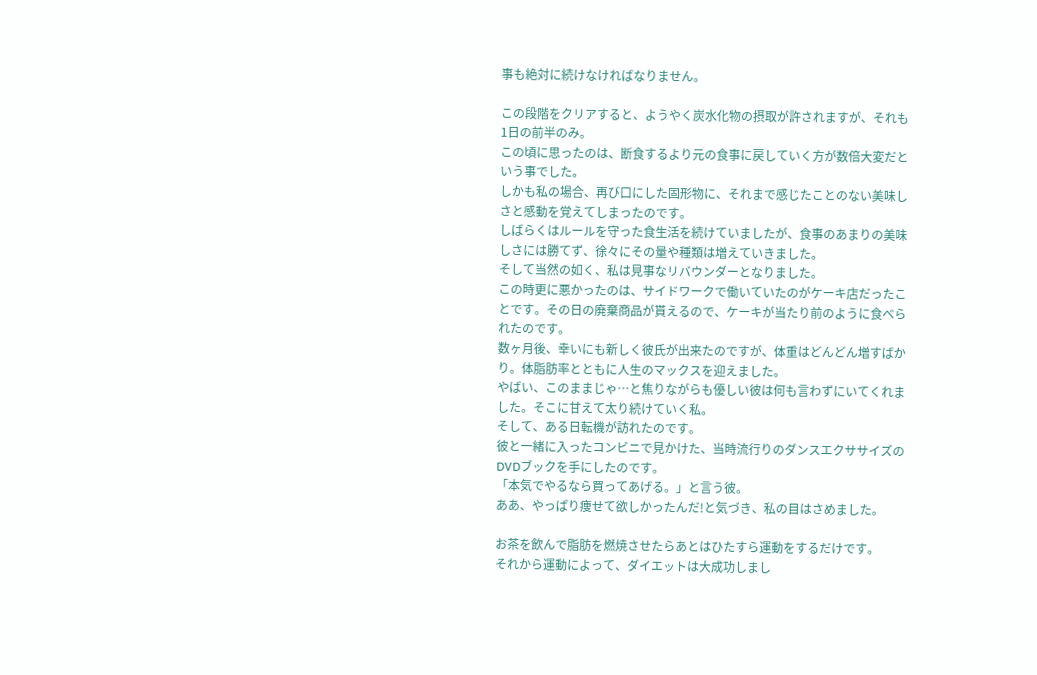事も絶対に続けなければなりません。

この段階をクリアすると、ようやく炭水化物の摂取が許されますが、それも1日の前半のみ。
この頃に思ったのは、断食するより元の食事に戻していく方が数倍大変だという事でした。
しかも私の場合、再び口にした固形物に、それまで感じたことのない美味しさと感動を覚えてしまったのです。
しばらくはルールを守った食生活を続けていましたが、食事のあまりの美味しさには勝てず、徐々にその量や種類は増えていきました。
そして当然の如く、私は見事なリバウンダーとなりました。
この時更に悪かったのは、サイドワークで働いていたのがケーキ店だったことです。その日の廃棄商品が貰えるので、ケーキが当たり前のように食べられたのです。
数ヶ月後、幸いにも新しく彼氏が出来たのですが、体重はどんどん増すばかり。体脂肪率とともに人生のマックスを迎えました。
やばい、このままじゃ…と焦りながらも優しい彼は何も言わずにいてくれました。そこに甘えて太り続けていく私。
そして、ある日転機が訪れたのです。
彼と一緒に入ったコンビニで見かけた、当時流行りのダンスエクササイズのDVDブックを手にしたのです。
「本気でやるなら買ってあげる。」と言う彼。
ああ、やっぱり痩せて欲しかったんだ!と気づき、私の目はさめました。

お茶を飲んで脂肪を燃焼させたらあとはひたすら運動をするだけです。
それから運動によって、ダイエットは大成功しまし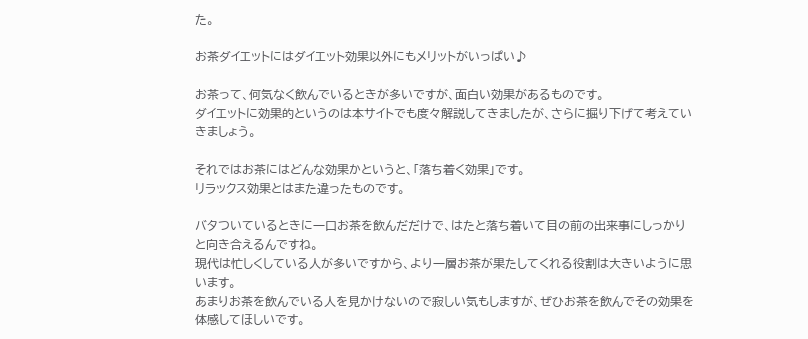た。

お茶ダイエットにはダイエット効果以外にもメリットがいっぱい♪

お茶って、何気なく飲んでいるときが多いですが、面白い効果があるものです。
ダイエットに効果的というのは本サイトでも度々解説してきましたが、さらに掘り下げて考えていきましょう。

それではお茶にはどんな効果かというと、「落ち着く効果」です。
リラックス効果とはまた違ったものです。

バタついているときに一口お茶を飲んだだけで、はたと落ち着いて目の前の出来事にしっかりと向き合えるんですね。
現代は忙しくしている人が多いですから、より一層お茶が果たしてくれる役割は大きいように思います。
あまりお茶を飲んでいる人を見かけないので寂しい気もしますが、ぜひお茶を飲んでその効果を体感してほしいです。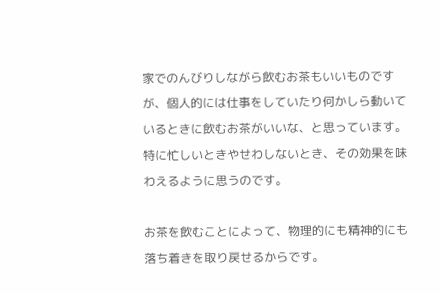家でのんびりしながら飲むお茶もいいものですが、個人的には仕事をしていたり何かしら動いているときに飲むお茶がいいな、と思っています。特に忙しいときやせわしないとき、その効果を味わえるように思うのです。

お茶を飲むことによって、物理的にも精神的にも落ち着きを取り戻せるからです。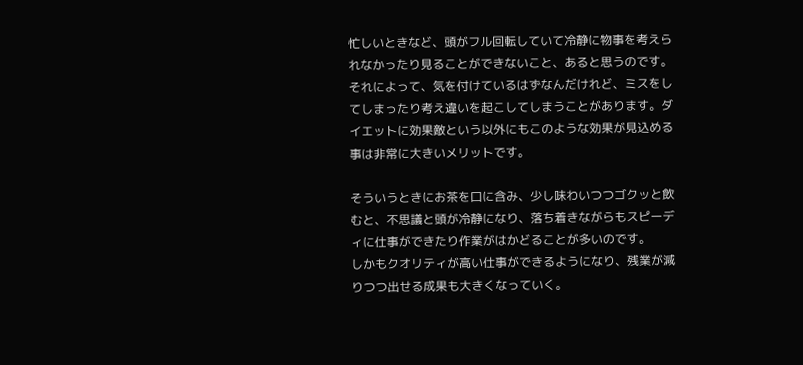忙しいときなど、頭がフル回転していて冷静に物事を考えられなかったり見ることができないこと、あると思うのです。それによって、気を付けているはずなんだけれど、ミスをしてしまったり考え違いを起こしてしまうことがあります。ダイエットに効果敵という以外にもこのような効果が見込める事は非常に大きいメリットです。

そういうときにお茶を口に含み、少し味わいつつゴクッと飲むと、不思議と頭が冷静になり、落ち着きながらもスピーディに仕事ができたり作業がはかどることが多いのです。
しかもクオリティが高い仕事ができるようになり、残業が減りつつ出せる成果も大きくなっていく。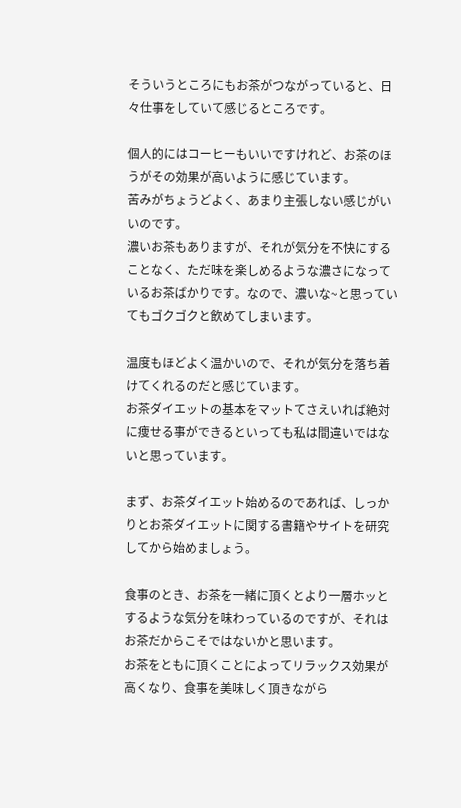そういうところにもお茶がつながっていると、日々仕事をしていて感じるところです。

個人的にはコーヒーもいいですけれど、お茶のほうがその効果が高いように感じています。
苦みがちょうどよく、あまり主張しない感じがいいのです。
濃いお茶もありますが、それが気分を不快にすることなく、ただ味を楽しめるような濃さになっているお茶ばかりです。なので、濃いな~と思っていてもゴクゴクと飲めてしまいます。

温度もほどよく温かいので、それが気分を落ち着けてくれるのだと感じています。
お茶ダイエットの基本をマットてさえいれば絶対に痩せる事ができるといっても私は間違いではないと思っています。

まず、お茶ダイエット始めるのであれば、しっかりとお茶ダイエットに関する書籍やサイトを研究してから始めましょう。

食事のとき、お茶を一緒に頂くとより一層ホッとするような気分を味わっているのですが、それはお茶だからこそではないかと思います。
お茶をともに頂くことによってリラックス効果が高くなり、食事を美味しく頂きながら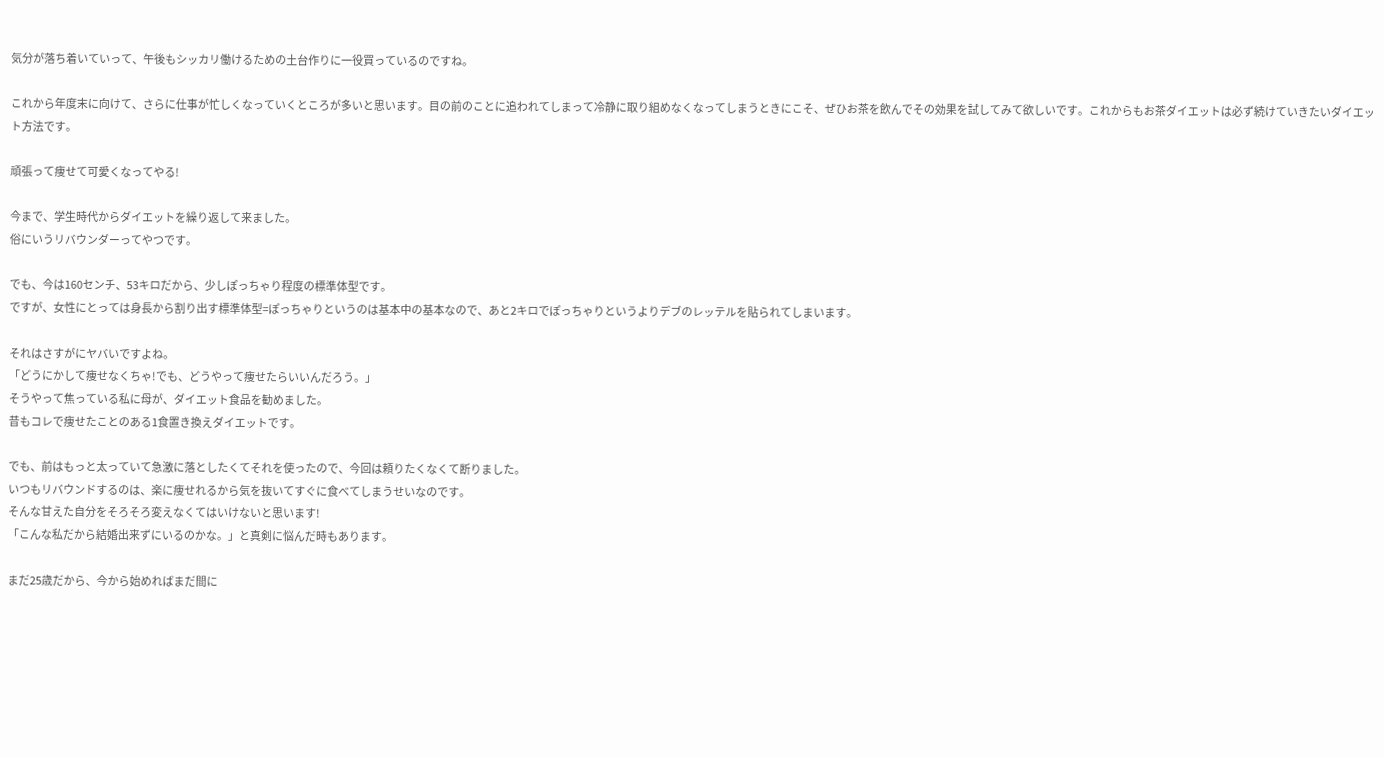気分が落ち着いていって、午後もシッカリ働けるための土台作りに一役買っているのですね。

これから年度末に向けて、さらに仕事が忙しくなっていくところが多いと思います。目の前のことに追われてしまって冷静に取り組めなくなってしまうときにこそ、ぜひお茶を飲んでその効果を試してみて欲しいです。これからもお茶ダイエットは必ず続けていきたいダイエット方法です。

頑張って痩せて可愛くなってやる!

今まで、学生時代からダイエットを繰り返して来ました。
俗にいうリバウンダーってやつです。

でも、今は160センチ、53キロだから、少しぽっちゃり程度の標準体型です。
ですが、女性にとっては身長から割り出す標準体型=ぽっちゃりというのは基本中の基本なので、あと2キロでぽっちゃりというよりデブのレッテルを貼られてしまいます。

それはさすがにヤバいですよね。
「どうにかして痩せなくちゃ!でも、どうやって痩せたらいいんだろう。」
そうやって焦っている私に母が、ダイエット食品を勧めました。
昔もコレで痩せたことのある1食置き換えダイエットです。

でも、前はもっと太っていて急激に落としたくてそれを使ったので、今回は頼りたくなくて断りました。
いつもリバウンドするのは、楽に痩せれるから気を抜いてすぐに食べてしまうせいなのです。
そんな甘えた自分をそろそろ変えなくてはいけないと思います!
「こんな私だから結婚出来ずにいるのかな。」と真剣に悩んだ時もあります。

まだ25歳だから、今から始めればまだ間に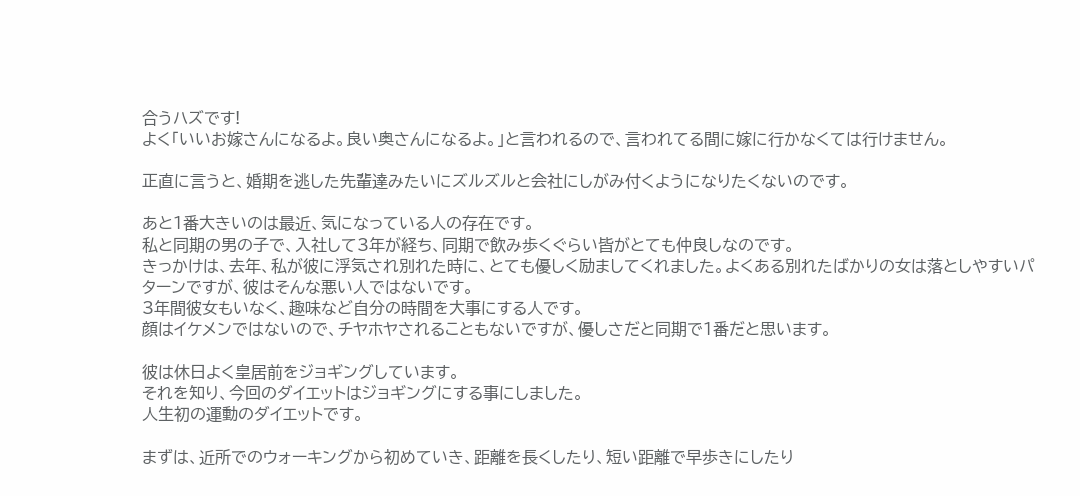合うハズです!
よく「いいお嫁さんになるよ。良い奥さんになるよ。」と言われるので、言われてる間に嫁に行かなくては行けません。

正直に言うと、婚期を逃した先輩達みたいにズルズルと会社にしがみ付くようになりたくないのです。

あと1番大きいのは最近、気になっている人の存在です。
私と同期の男の子で、入社して3年が経ち、同期で飲み歩くぐらい皆がとても仲良しなのです。
きっかけは、去年、私が彼に浮気され別れた時に、とても優しく励ましてくれました。よくある別れたばかりの女は落としやすいパターンですが、彼はそんな悪い人ではないです。
3年間彼女もいなく、趣味など自分の時間を大事にする人です。
顔はイケメンではないので、チヤホヤされることもないですが、優しさだと同期で1番だと思います。

彼は休日よく皇居前をジョギングしています。
それを知り、今回のダイエットはジョギングにする事にしました。
人生初の運動のダイエットです。

まずは、近所でのウォーキングから初めていき、距離を長くしたり、短い距離で早歩きにしたり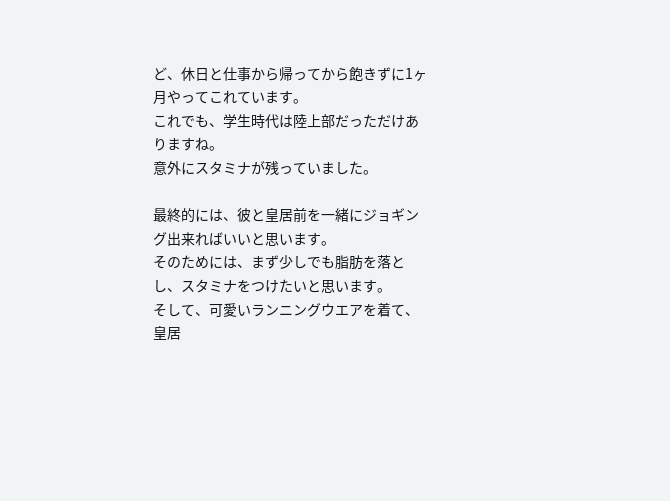ど、休日と仕事から帰ってから飽きずに1ヶ月やってこれています。
これでも、学生時代は陸上部だっただけありますね。
意外にスタミナが残っていました。

最終的には、彼と皇居前を一緒にジョギング出来ればいいと思います。
そのためには、まず少しでも脂肪を落とし、スタミナをつけたいと思います。
そして、可愛いランニングウエアを着て、皇居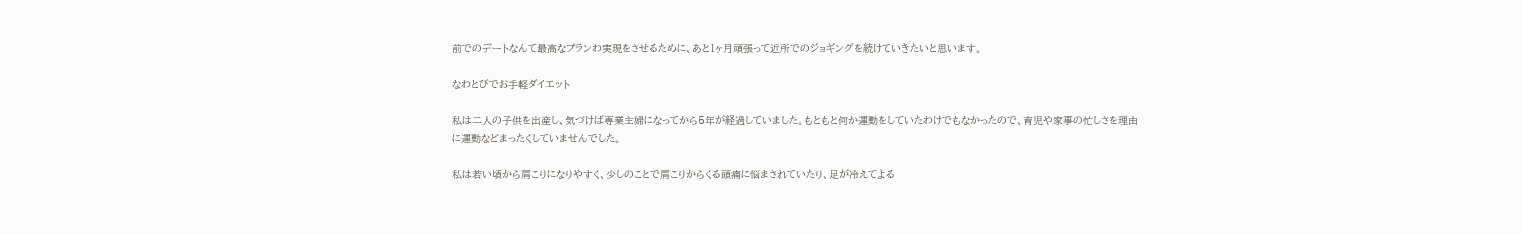前でのデートなんて最高なプランわ実現をさせるために、あと1ヶ月頑張って近所でのジョギングを続けていきたいと思います。

なわとびでお手軽ダイエット

私は二人の子供を出産し、気づけば専業主婦になってから5年が経過していました。もともと何か運動をしていたわけでもなかったので、育児や家事の忙しさを理由に運動などまったくしていませんでした。

私は若い頃から肩こりになりやすく、少しのことで肩こりからくる頭痛に悩まされていたり、足が冷えてよる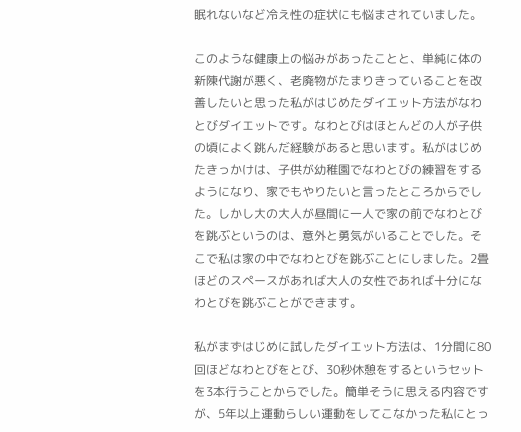眠れないなど冷え性の症状にも悩まされていました。

このような健康上の悩みがあったことと、単純に体の新陳代謝が悪く、老廃物がたまりきっていることを改善したいと思った私がはじめたダイエット方法がなわとびダイエットです。なわとびはほとんどの人が子供の頃によく跳んだ経験があると思います。私がはじめたきっかけは、子供が幼稚園でなわとびの練習をするようになり、家でもやりたいと言ったところからでした。しかし大の大人が昼間に一人で家の前でなわとびを跳ぶというのは、意外と勇気がいることでした。そこで私は家の中でなわとびを跳ぶことにしました。2畳ほどのスペースがあれば大人の女性であれば十分になわとびを跳ぶことができます。

私がまずはじめに試したダイエット方法は、1分間に80回ほどなわとびをとび、30秒休憩をするというセットを3本行うことからでした。簡単そうに思える内容ですが、5年以上運動らしい運動をしてこなかった私にとっ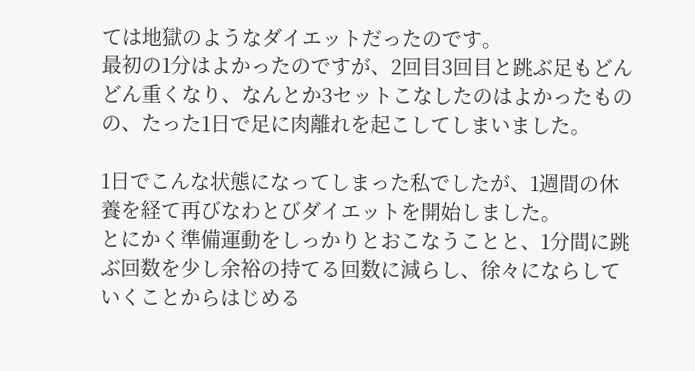ては地獄のようなダイエットだったのです。
最初の1分はよかったのですが、2回目3回目と跳ぶ足もどんどん重くなり、なんとか3セットこなしたのはよかったものの、たった1日で足に肉離れを起こしてしまいました。

1日でこんな状態になってしまった私でしたが、1週間の休養を経て再びなわとびダイエットを開始しました。
とにかく準備運動をしっかりとおこなうことと、1分間に跳ぶ回数を少し余裕の持てる回数に減らし、徐々にならしていくことからはじめる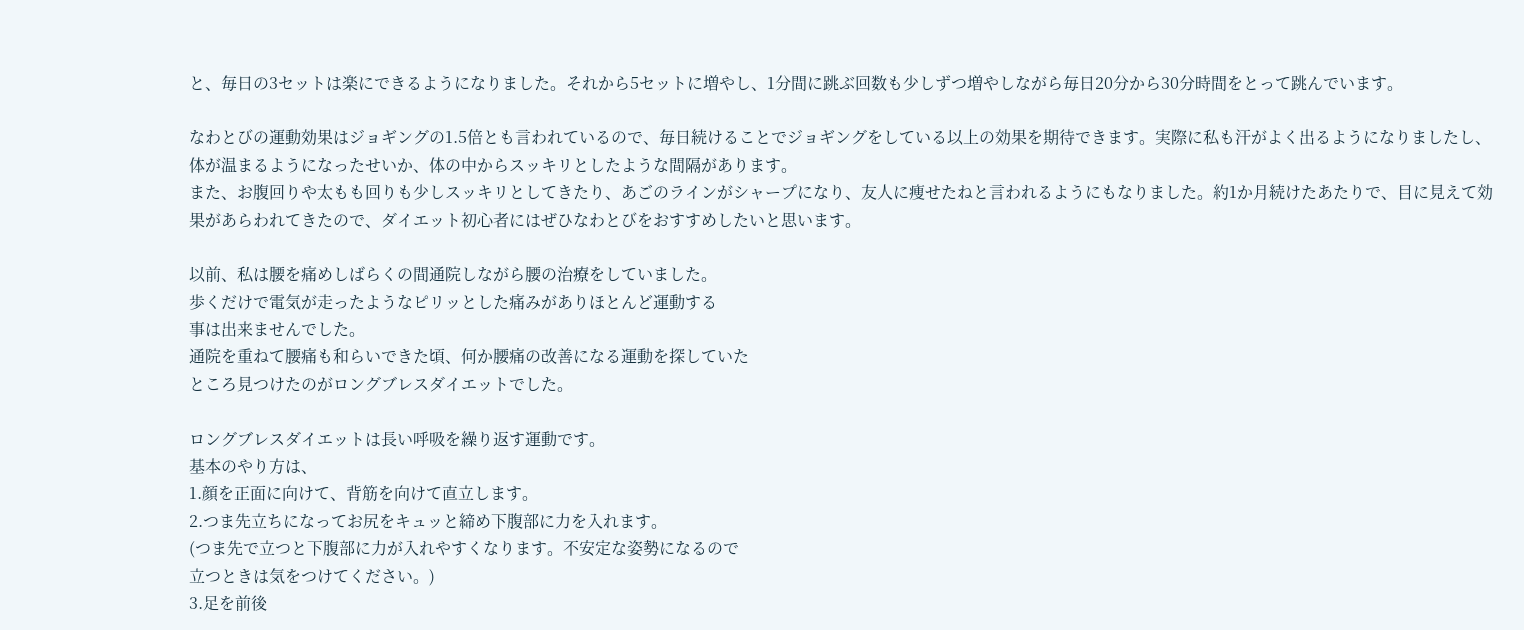と、毎日の3セットは楽にできるようになりました。それから5セットに増やし、1分間に跳ぶ回数も少しずつ増やしながら毎日20分から30分時間をとって跳んでいます。

なわとびの運動効果はジョギングの1.5倍とも言われているので、毎日続けることでジョギングをしている以上の効果を期待できます。実際に私も汗がよく出るようになりましたし、体が温まるようになったせいか、体の中からスッキリとしたような間隔があります。
また、お腹回りや太もも回りも少しスッキリとしてきたり、あごのラインがシャープになり、友人に痩せたねと言われるようにもなりました。約1か月続けたあたりで、目に見えて効果があらわれてきたので、ダイエット初心者にはぜひなわとびをおすすめしたいと思います。

以前、私は腰を痛めしばらくの間通院しながら腰の治療をしていました。
歩くだけで電気が走ったようなピリッとした痛みがありほとんど運動する
事は出来ませんでした。
通院を重ねて腰痛も和らいできた頃、何か腰痛の改善になる運動を探していた
ところ見つけたのがロングブレスダイエットでした。

ロングブレスダイエットは長い呼吸を繰り返す運動です。
基本のやり方は、
1.顔を正面に向けて、背筋を向けて直立します。
2.つま先立ちになってお尻をキュッと締め下腹部に力を入れます。
(つま先で立つと下腹部に力が入れやすくなります。不安定な姿勢になるので
立つときは気をつけてください。)
3.足を前後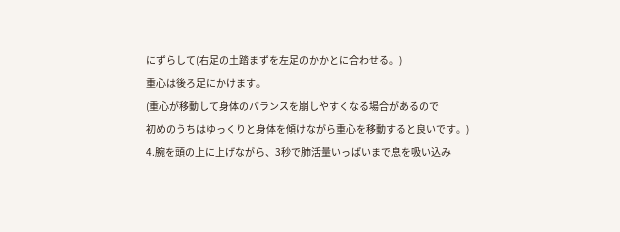にずらして(右足の土踏まずを左足のかかとに合わせる。)
重心は後ろ足にかけます。
(重心が移動して身体のバランスを崩しやすくなる場合があるので
初めのうちはゆっくりと身体を傾けながら重心を移動すると良いです。)
4.腕を頭の上に上げながら、3秒で肺活量いっぱいまで息を吸い込み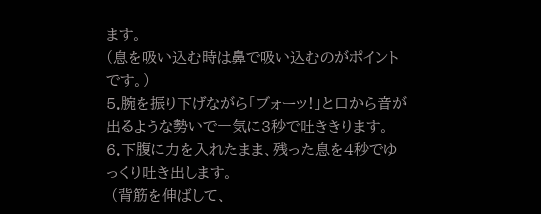ます。
(息を吸い込む時は鼻で吸い込むのがポイントです。)
5.腕を振り下げながら「ブォーッ!」と口から音が出るような勢いで一気に3秒で吐ききります。
6.下腹に力を入れたまま、残った息を4秒でゆっくり吐き出します。
 (背筋を伸ばして、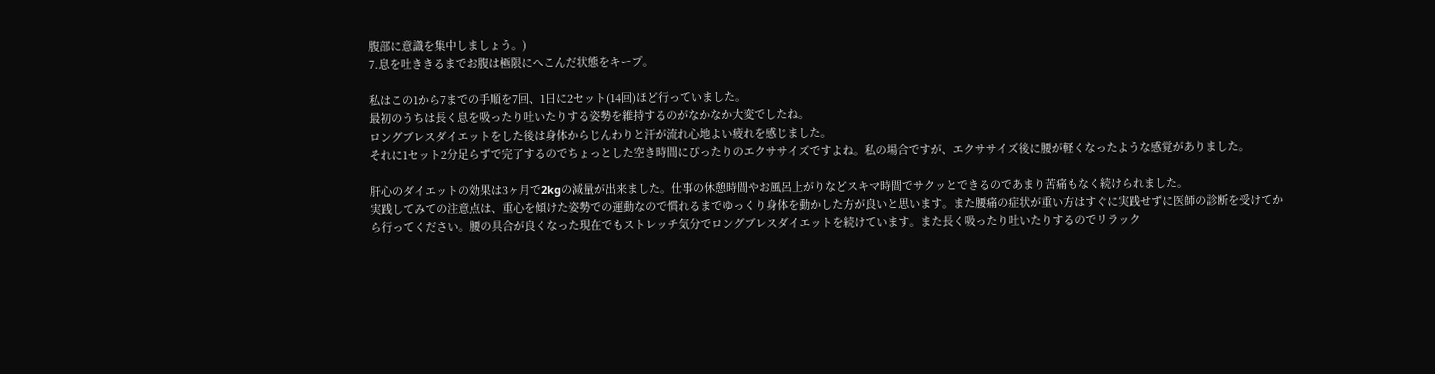腹部に意識を集中しましょう。)
7.息を吐ききるまでお腹は極限にへこんだ状態をキープ。

私はこの1から7までの手順を7回、1日に2セット(14回)ほど行っていました。
最初のうちは長く息を吸ったり吐いたりする姿勢を維持するのがなかなか大変でしたね。
ロングブレスダイエットをした後は身体からじんわりと汗が流れ心地よい疲れを感じました。
それに1セット2分足らずで完了するのでちょっとした空き時間にぴったりのエクササイズですよね。私の場合ですが、エクササイズ後に腰が軽くなったような感覚がありました。

肝心のダイエットの効果は3ヶ月で2kgの減量が出来ました。仕事の休憩時間やお風呂上がりなどスキマ時間でサクッとできるのであまり苦痛もなく続けられました。
実践してみての注意点は、重心を傾けた姿勢での運動なので慣れるまでゆっくり身体を動かした方が良いと思います。また腰痛の症状が重い方はすぐに実践せずに医師の診断を受けてから行ってください。腰の具合が良くなった現在でもストレッチ気分でロングブレスダイエットを続けています。また長く吸ったり吐いたりするのでリラック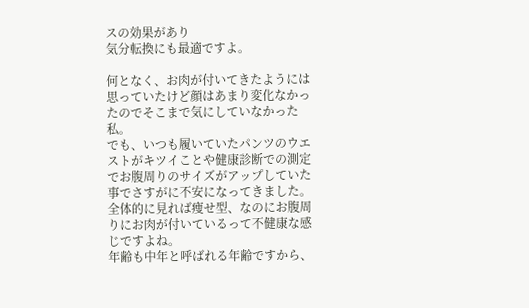スの効果があり
気分転換にも最適ですよ。

何となく、お肉が付いてきたようには思っていたけど顔はあまり変化なかったのでそこまで気にしていなかった私。
でも、いつも履いていたパンツのウエストがキツイことや健康診断での測定でお腹周りのサイズがアップしていた事でさすがに不安になってきました。
全体的に見れば痩せ型、なのにお腹周りにお肉が付いているって不健康な感じですよね。
年齢も中年と呼ばれる年齢ですから、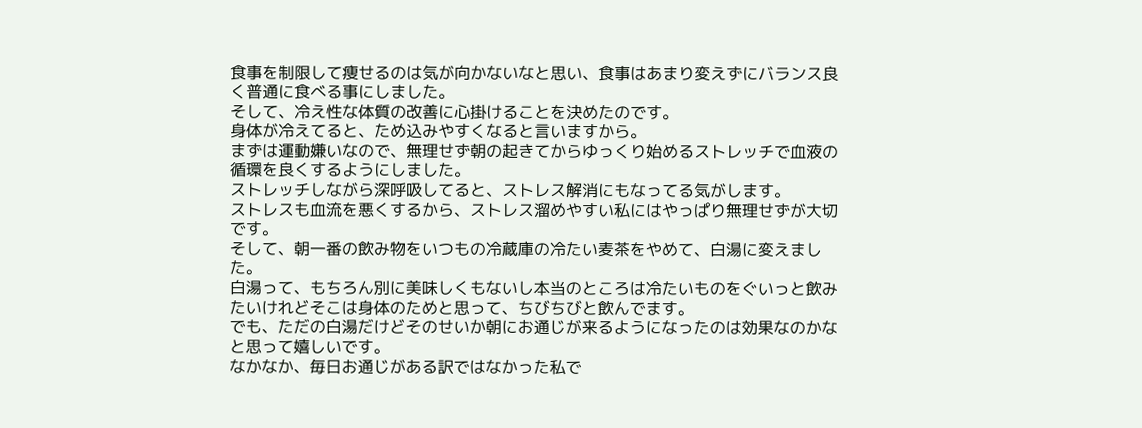食事を制限して痩せるのは気が向かないなと思い、食事はあまり変えずにバランス良く普通に食べる事にしました。
そして、冷え性な体質の改善に心掛けることを決めたのです。
身体が冷えてると、ため込みやすくなると言いますから。
まずは運動嫌いなので、無理せず朝の起きてからゆっくり始めるストレッチで血液の循環を良くするようにしました。
ストレッチしながら深呼吸してると、ストレス解消にもなってる気がします。
ストレスも血流を悪くするから、ストレス溜めやすい私にはやっぱり無理せずが大切です。
そして、朝一番の飲み物をいつもの冷蔵庫の冷たい麦茶をやめて、白湯に変えました。
白湯って、もちろん別に美味しくもないし本当のところは冷たいものをぐいっと飲みたいけれどそこは身体のためと思って、ちびちびと飲んでます。
でも、ただの白湯だけどそのせいか朝にお通じが来るようになったのは効果なのかなと思って嬉しいです。
なかなか、毎日お通じがある訳ではなかった私で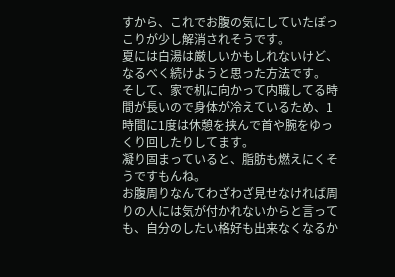すから、これでお腹の気にしていたぽっこりが少し解消されそうです。
夏には白湯は厳しいかもしれないけど、なるべく続けようと思った方法です。
そして、家で机に向かって内職してる時間が長いので身体が冷えているため、1時間に1度は休憩を挟んで首や腕をゆっくり回したりしてます。
凝り固まっていると、脂肪も燃えにくそうですもんね。
お腹周りなんてわざわざ見せなければ周りの人には気が付かれないからと言っても、自分のしたい格好も出来なくなるか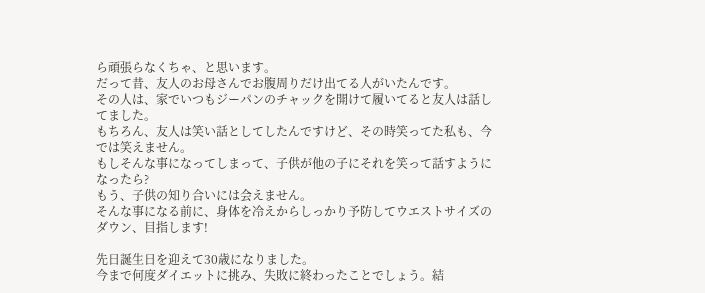ら頑張らなくちゃ、と思います。
だって昔、友人のお母さんでお腹周りだけ出てる人がいたんです。
その人は、家でいつもジーパンのチャックを開けて履いてると友人は話してました。
もちろん、友人は笑い話としてしたんですけど、その時笑ってた私も、今では笑えません。
もしそんな事になってしまって、子供が他の子にそれを笑って話すようになったら?
もう、子供の知り合いには会えません。
そんな事になる前に、身体を冷えからしっかり予防してウエストサイズのダウン、目指します!

先日誕生日を迎えて30歳になりました。
今まで何度ダイエットに挑み、失敗に終わったことでしょう。結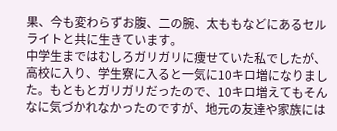果、今も変わらずお腹、二の腕、太ももなどにあるセルライトと共に生きています。
中学生まではむしろガリガリに痩せていた私でしたが、高校に入り、学生寮に入ると一気に10キロ増になりました。もともとガリガリだったので、10キロ増えてもそんなに気づかれなかったのですが、地元の友達や家族には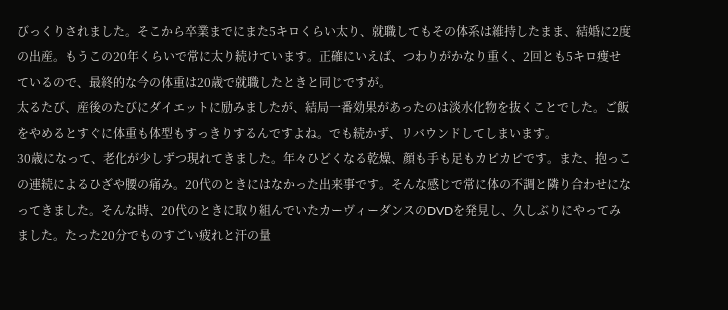びっくりされました。そこから卒業までにまた5キロくらい太り、就職してもその体系は維持したまま、結婚に2度の出産。もうこの20年くらいで常に太り続けています。正確にいえば、つわりがかなり重く、2回とも5キロ痩せているので、最終的な今の体重は20歳で就職したときと同じですが。
太るたび、産後のたびにダイエットに励みましたが、結局一番効果があったのは淡水化物を抜くことでした。ご飯をやめるとすぐに体重も体型もすっきりするんですよね。でも続かず、リバウンドしてしまいます。
30歳になって、老化が少しずつ現れてきました。年々ひどくなる乾燥、顔も手も足もカピカピです。また、抱っこの連続によるひざや腰の痛み。20代のときにはなかった出来事です。そんな感じで常に体の不調と隣り合わせになってきました。そんな時、20代のときに取り組んでいたカーヴィーダンスのDVDを発見し、久しぶりにやってみました。たった20分でものすごい疲れと汗の量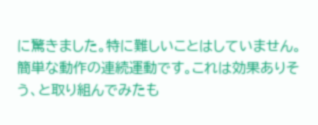に驚きました。特に難しいことはしていません。簡単な動作の連続運動です。これは効果ありそう、と取り組んでみたも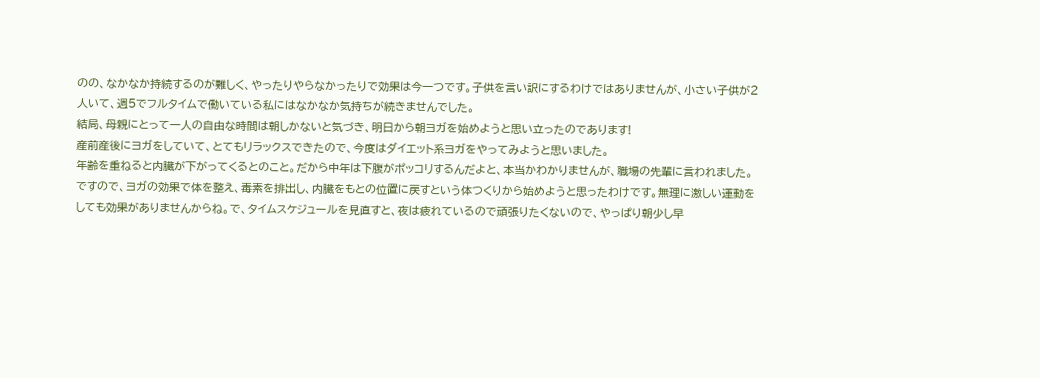のの、なかなか持続するのが難しく、やったりやらなかったりで効果は今一つです。子供を言い訳にするわけではありませんが、小さい子供が2人いて、週5でフルタイムで働いている私にはなかなか気持ちが続きませんでした。
結局、母親にとって一人の自由な時間は朝しかないと気づき、明日から朝ヨガを始めようと思い立ったのであります!
産前産後にヨガをしていて、とてもリラックスできたので、今度はダイエット系ヨガをやってみようと思いました。
年齢を重ねると内臓が下がってくるとのこと。だから中年は下腹がポッコリするんだよと、本当かわかりませんが、職場の先輩に言われました。ですので、ヨガの効果で体を整え、毒素を排出し、内臓をもとの位置に戻すという体つくりから始めようと思ったわけです。無理に激しい運動をしても効果がありませんからね。で、タイムスケジュールを見直すと、夜は疲れているので頑張りたくないので、やっぱり朝少し早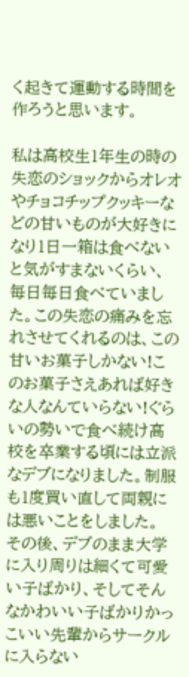く起きて運動する時間を作ろうと思います。

私は高校生1年生の時の失恋のショックからオレオやチョコチップクッキーなどの甘いものが大好きになり1日一箱は食べないと気がすまないくらい、毎日毎日食べていました。この失恋の痛みを忘れさせてくれるのは、この甘いお菓子しかない!このお菓子さえあれば好きな人なんていらない!ぐらいの勢いで食べ続け高校を卒業する頃には立派なデブになりました。制服も1度買い直して両親には悪いことをしました。
その後、デブのまま大学に入り周りは細くて可愛い子ばかり、そしてそんなかわいい子ばかりかっこいい先輩からサークルに入らない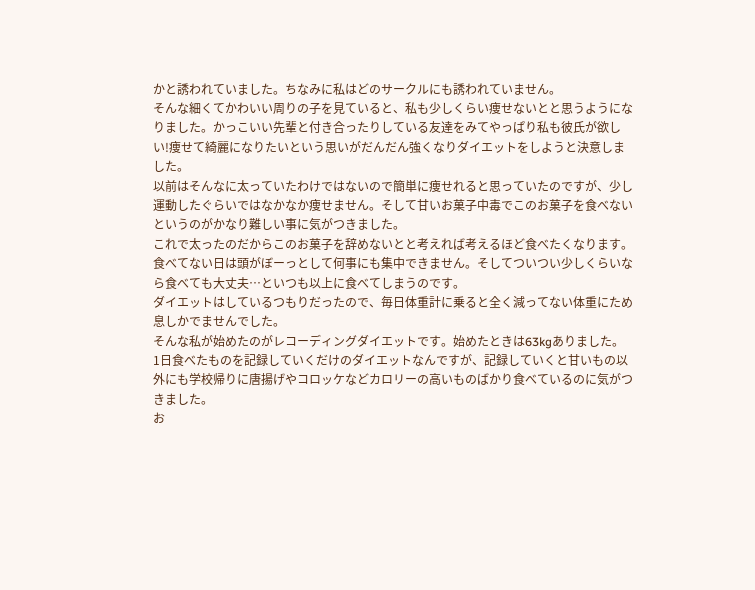かと誘われていました。ちなみに私はどのサークルにも誘われていません。
そんな細くてかわいい周りの子を見ていると、私も少しくらい痩せないとと思うようになりました。かっこいい先輩と付き合ったりしている友達をみてやっぱり私も彼氏が欲しい!痩せて綺麗になりたいという思いがだんだん強くなりダイエットをしようと決意しました。
以前はそんなに太っていたわけではないので簡単に痩せれると思っていたのですが、少し運動したぐらいではなかなか痩せません。そして甘いお菓子中毒でこのお菓子を食べないというのがかなり難しい事に気がつきました。
これで太ったのだからこのお菓子を辞めないとと考えれば考えるほど食べたくなります。食べてない日は頭がぼーっとして何事にも集中できません。そしてついつい少しくらいなら食べても大丈夫…といつも以上に食べてしまうのです。
ダイエットはしているつもりだったので、毎日体重計に乗ると全く減ってない体重にため息しかでませんでした。
そんな私が始めたのがレコーディングダイエットです。始めたときは63kgありました。
1日食べたものを記録していくだけのダイエットなんですが、記録していくと甘いもの以外にも学校帰りに唐揚げやコロッケなどカロリーの高いものばかり食べているのに気がつきました。
お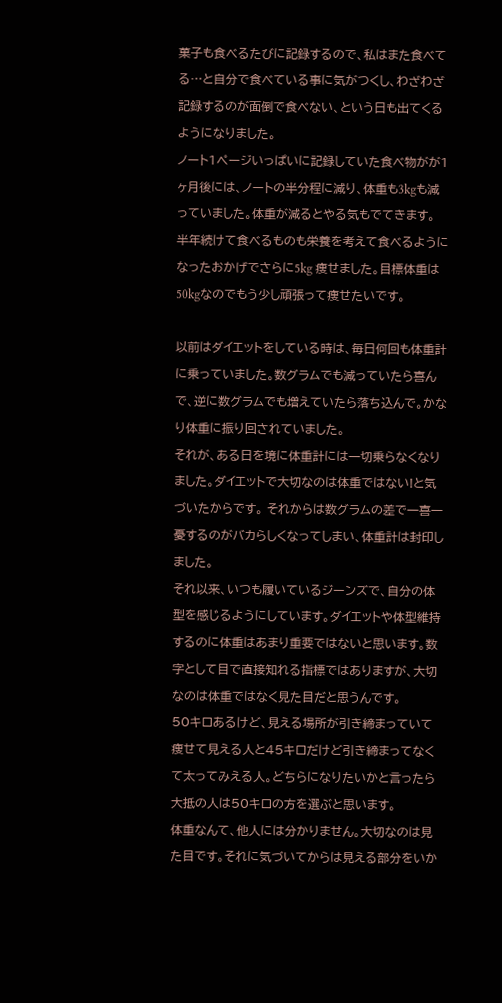菓子も食べるたびに記録するので、私はまた食べてる…と自分で食べている事に気がつくし、わざわざ記録するのが面倒で食べない、という日も出てくるようになりました。
ノート1ページいっぱいに記録していた食べ物がが1ヶ月後には、ノートの半分程に減り、体重も3kgも減っていました。体重が減るとやる気もでてきます。
半年続けて食べるものも栄養を考えて食べるようになったおかげでさらに5kg 痩せました。目標体重は50kgなのでもう少し頑張って痩せたいです。

以前はダイエットをしている時は、毎日何回も体重計に乗っていました。数グラムでも減っていたら喜んで、逆に数グラムでも増えていたら落ち込んで。かなり体重に振り回されていました。
それが、ある日を境に体重計には一切乗らなくなりました。ダイエットで大切なのは体重ではない!と気づいたからです。 それからは数グラムの差で一喜一憂するのがバカらしくなってしまい、体重計は封印しました。
それ以来、いつも履いているジーンズで、自分の体型を感じるようにしています。ダイエットや体型維持するのに体重はあまり重要ではないと思います。数字として目で直接知れる指標ではありますが、大切なのは体重ではなく見た目だと思うんです。
50キロあるけど、見える場所が引き締まっていて痩せて見える人と45キロだけど引き締まってなくて太ってみえる人。どちらになりたいかと言ったら大抵の人は50キロの方を選ぶと思います。
体重なんて、他人には分かりません。大切なのは見た目です。それに気づいてからは見える部分をいか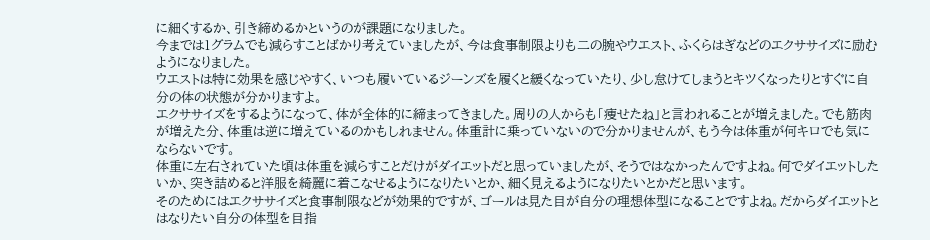に細くするか、引き締めるかというのが課題になりました。
今までは1グラムでも減らすことばかり考えていましたが、今は食事制限よりも二の腕やウエスト、ふくらはぎなどのエクササイズに励むようになりました。
ウエストは特に効果を感じやすく、いつも履いているジーンズを履くと緩くなっていたり、少し怠けてしまうとキツくなったりとすぐに自分の体の状態が分かりますよ。
エクササイズをするようになって、体が全体的に締まってきました。周りの人からも「痩せたね」と言われることが増えました。でも筋肉が増えた分、体重は逆に増えているのかもしれません。体重計に乗っていないので分かりませんが、もう今は体重が何キロでも気にならないです。
体重に左右されていた頃は体重を減らすことだけがダイエットだと思っていましたが、そうではなかったんですよね。何でダイエットしたいか、突き詰めると洋服を綺麗に着こなせるようになりたいとか、細く見えるようになりたいとかだと思います。
そのためにはエクササイズと食事制限などが効果的ですが、ゴールは見た目が自分の理想体型になることですよね。だからダイエットとはなりたい自分の体型を目指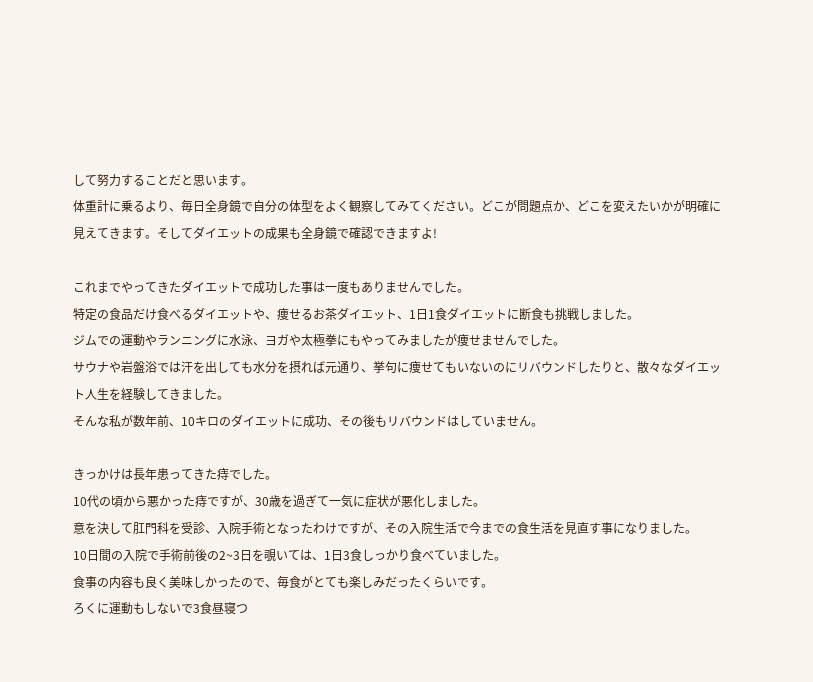して努力することだと思います。
体重計に乗るより、毎日全身鏡で自分の体型をよく観察してみてください。どこが問題点か、どこを変えたいかが明確に見えてきます。そしてダイエットの成果も全身鏡で確認できますよ!

これまでやってきたダイエットで成功した事は一度もありませんでした。
特定の食品だけ食べるダイエットや、痩せるお茶ダイエット、1日1食ダイエットに断食も挑戦しました。
ジムでの運動やランニングに水泳、ヨガや太極拳にもやってみましたが痩せませんでした。
サウナや岩盤浴では汗を出しても水分を摂れば元通り、挙句に痩せてもいないのにリバウンドしたりと、散々なダイエット人生を経験してきました。
そんな私が数年前、10キロのダイエットに成功、その後もリバウンドはしていません。

きっかけは長年患ってきた痔でした。
10代の頃から悪かった痔ですが、30歳を過ぎて一気に症状が悪化しました。
意を決して肛門科を受診、入院手術となったわけですが、その入院生活で今までの食生活を見直す事になりました。
10日間の入院で手術前後の2~3日を覗いては、1日3食しっかり食べていました。
食事の内容も良く美味しかったので、毎食がとても楽しみだったくらいです。
ろくに運動もしないで3食昼寝つ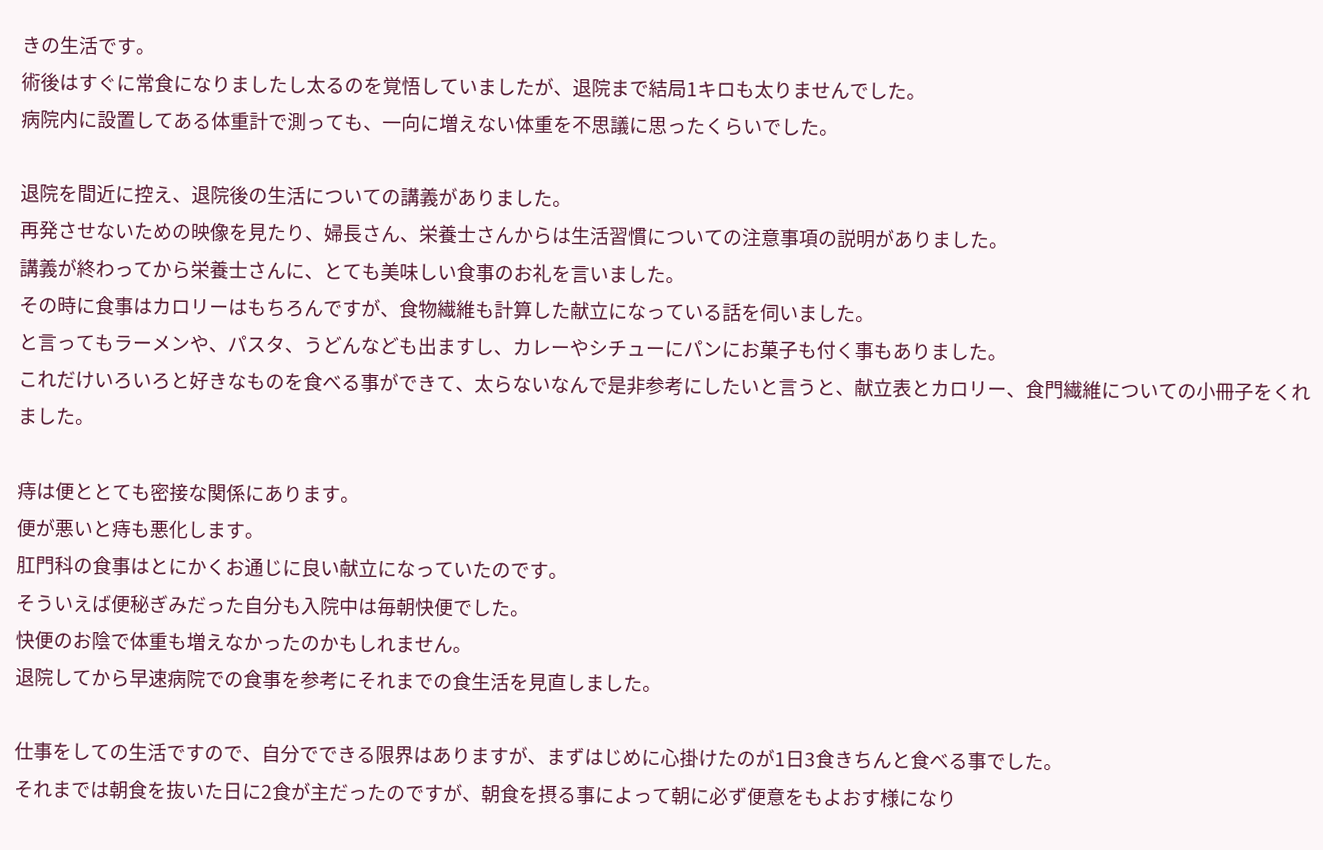きの生活です。
術後はすぐに常食になりましたし太るのを覚悟していましたが、退院まで結局1キロも太りませんでした。
病院内に設置してある体重計で測っても、一向に増えない体重を不思議に思ったくらいでした。

退院を間近に控え、退院後の生活についての講義がありました。
再発させないための映像を見たり、婦長さん、栄養士さんからは生活習慣についての注意事項の説明がありました。
講義が終わってから栄養士さんに、とても美味しい食事のお礼を言いました。
その時に食事はカロリーはもちろんですが、食物繊維も計算した献立になっている話を伺いました。
と言ってもラーメンや、パスタ、うどんなども出ますし、カレーやシチューにパンにお菓子も付く事もありました。
これだけいろいろと好きなものを食べる事ができて、太らないなんで是非参考にしたいと言うと、献立表とカロリー、食門繊維についての小冊子をくれました。

痔は便ととても密接な関係にあります。
便が悪いと痔も悪化します。
肛門科の食事はとにかくお通じに良い献立になっていたのです。
そういえば便秘ぎみだった自分も入院中は毎朝快便でした。
快便のお陰で体重も増えなかったのかもしれません。
退院してから早速病院での食事を参考にそれまでの食生活を見直しました。

仕事をしての生活ですので、自分でできる限界はありますが、まずはじめに心掛けたのが1日3食きちんと食べる事でした。
それまでは朝食を抜いた日に2食が主だったのですが、朝食を摂る事によって朝に必ず便意をもよおす様になり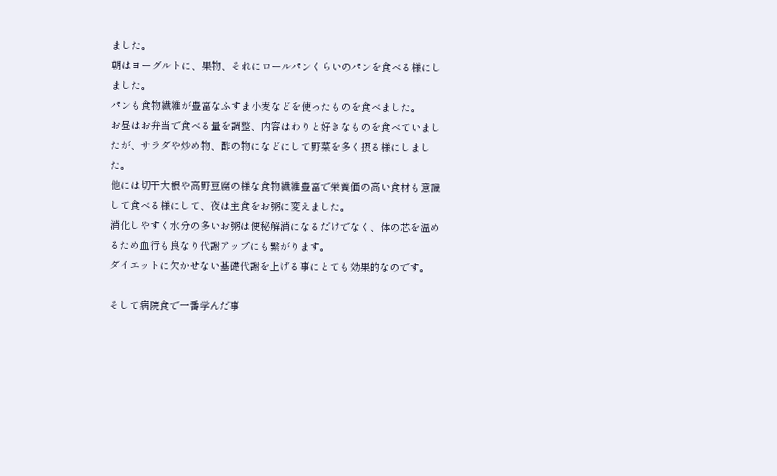ました。
朝はヨーグルトに、果物、それにロールパンくらいのパンを食べる様にしました。
パンも食物繊維が豊富なふすま小麦などを使ったものを食べました。
お昼はお弁当で食べる量を調整、内容はわりと好きなものを食べていましたが、サラダや炒め物、酢の物になどにして野菜を多く摂る様にしました。
他には切干大根や高野豆腐の様な食物繊維豊富で栄養価の高い食材も意識して食べる様にして、夜は主食をお粥に変えました。
消化しやすく水分の多いお粥は便秘解消になるだけでなく、体の芯を温めるため血行も良なり代謝アップにも繋がります。
ダイエットに欠かせない基礎代謝を上げる事にとても効果的なのです。

そして病院食で一番学んだ事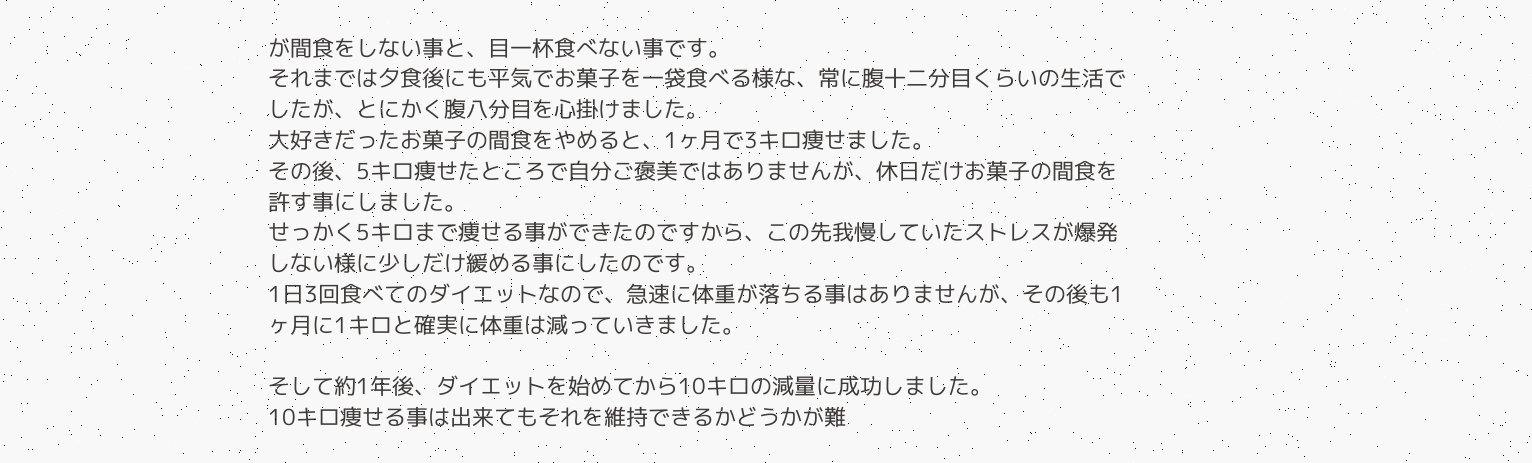が間食をしない事と、目一杯食べない事です。
それまでは夕食後にも平気でお菓子を一袋食べる様な、常に腹十二分目くらいの生活でしたが、とにかく腹八分目を心掛けました。
大好きだったお菓子の間食をやめると、1ヶ月で3キロ痩せました。
その後、5キロ痩せたところで自分ご褒美ではありませんが、休日だけお菓子の間食を許す事にしました。
せっかく5キロまで痩せる事ができたのですから、この先我慢していたストレスが爆発しない様に少しだけ緩める事にしたのです。
1日3回食べてのダイエットなので、急速に体重が落ちる事はありませんが、その後も1ヶ月に1キロと確実に体重は減っていきました。

そして約1年後、ダイエットを始めてから10キロの減量に成功しました。
10キロ痩せる事は出来てもそれを維持できるかどうかが難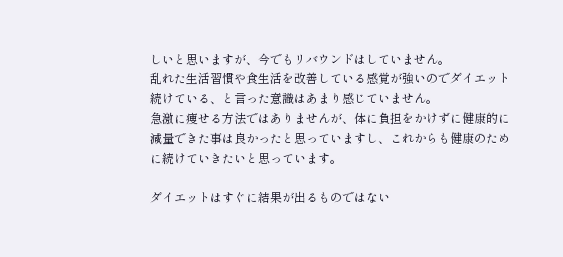しいと思いますが、今でもリバウンドはしていません。
乱れた生活習慣や食生活を改善している感覚が強いのでダイエット続けている、と言った意識はあまり感じていません。
急激に痩せる方法ではありませんが、体に負担をかけずに健康的に減量できた事は良かったと思っていますし、これからも健康のために続けていきたいと思っています。

ダイエットはすぐに結果が出るものではない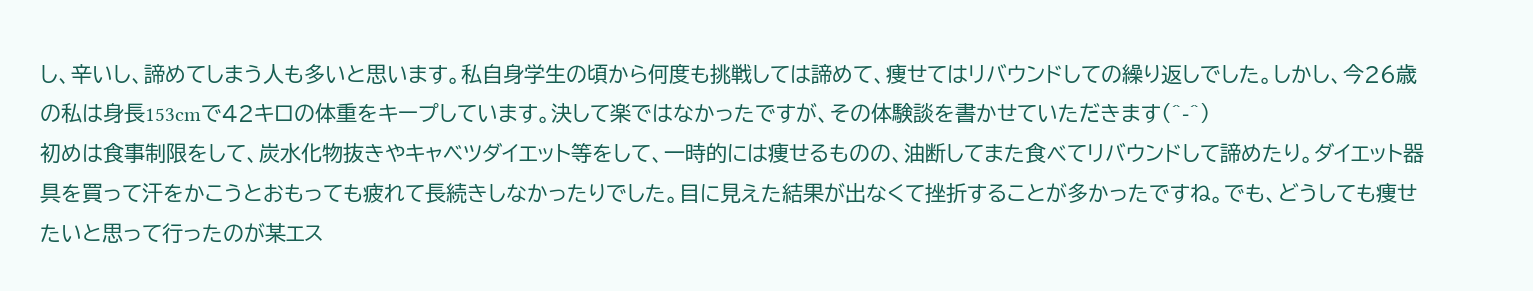し、辛いし、諦めてしまう人も多いと思います。私自身学生の頃から何度も挑戦しては諦めて、痩せてはリバウンドしての繰り返しでした。しかし、今26歳の私は身長153cmで42キロの体重をキープしています。決して楽ではなかったですが、その体験談を書かせていただきます(^-^)
初めは食事制限をして、炭水化物抜きやキャベツダイエット等をして、一時的には痩せるものの、油断してまた食べてリバウンドして諦めたり。ダイエット器具を買って汗をかこうとおもっても疲れて長続きしなかったりでした。目に見えた結果が出なくて挫折することが多かったですね。でも、どうしても痩せたいと思って行ったのが某エス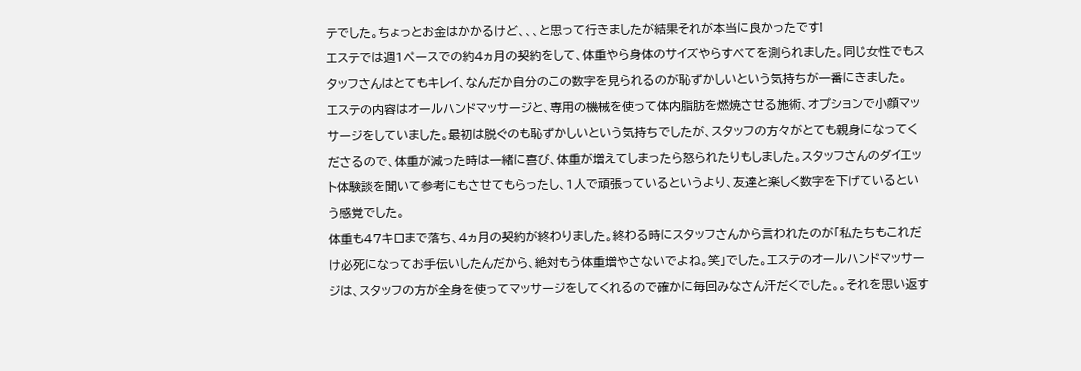テでした。ちょっとお金はかかるけど、、、と思って行きましたが結果それが本当に良かったです!
エステでは週1ペースでの約4ヵ月の契約をして、体重やら身体のサイズやらすべてを測られました。同じ女性でもスタッフさんはとてもキレイ、なんだか自分のこの数字を見られるのが恥ずかしいという気持ちが一番にきました。
エステの内容はオールハンドマッサージと、専用の機械を使って体内脂肪を燃焼させる施術、オプションで小顔マッサージをしていました。最初は脱ぐのも恥ずかしいという気持ちでしたが、スタッフの方々がとても親身になってくださるので、体重が減った時は一緒に喜び、体重が増えてしまったら怒られたりもしました。スタッフさんのダイエット体験談を聞いて参考にもさせてもらったし、1人で頑張っているというより、友達と楽しく数字を下げているという感覚でした。
体重も47キロまで落ち、4ヵ月の契約が終わりました。終わる時にスタッフさんから言われたのが「私たちもこれだけ必死になってお手伝いしたんだから、絶対もう体重増やさないでよね。笑」でした。エステのオールハンドマッサージは、スタッフの方が全身を使ってマッサージをしてくれるので確かに毎回みなさん汗だくでした。。それを思い返す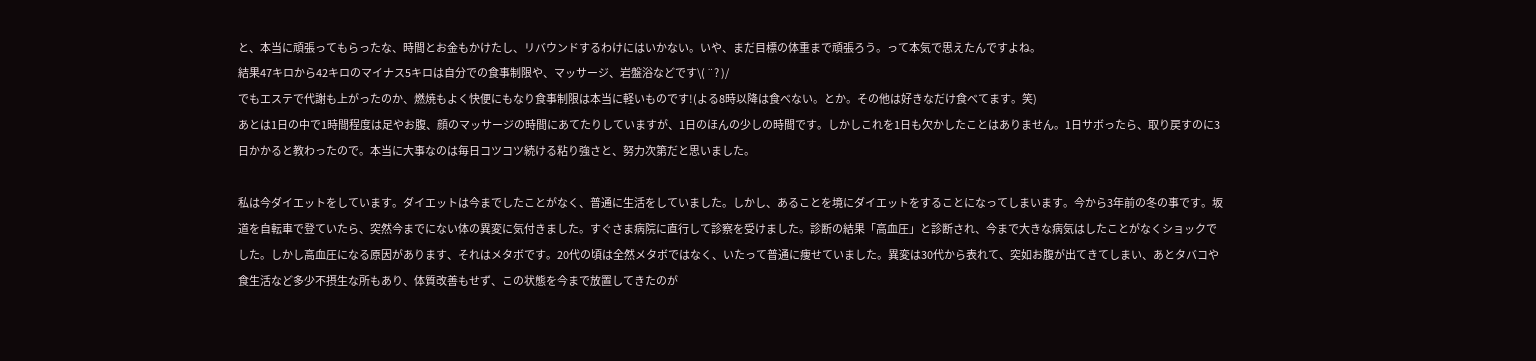と、本当に頑張ってもらったな、時間とお金もかけたし、リバウンドするわけにはいかない。いや、まだ目標の体重まで頑張ろう。って本気で思えたんですよね。
結果47キロから42キロのマイナス5キロは自分での食事制限や、マッサージ、岩盤浴などです\( ¨? )/
でもエステで代謝も上がったのか、燃焼もよく快便にもなり食事制限は本当に軽いものです!(よる8時以降は食べない。とか。その他は好きなだけ食べてます。笑)
あとは1日の中で1時間程度は足やお腹、顔のマッサージの時間にあてたりしていますが、1日のほんの少しの時間です。しかしこれを1日も欠かしたことはありません。1日サボったら、取り戻すのに3日かかると教わったので。本当に大事なのは毎日コツコツ続ける粘り強さと、努力次第だと思いました。

私は今ダイエットをしています。ダイエットは今までしたことがなく、普通に生活をしていました。しかし、あることを境にダイエットをすることになってしまいます。今から3年前の冬の事です。坂道を自転車で登ていたら、突然今までにない体の異変に気付きました。すぐさま病院に直行して診察を受けました。診断の結果「高血圧」と診断され、今まで大きな病気はしたことがなくショックでした。しかし高血圧になる原因があります、それはメタボです。20代の頃は全然メタボではなく、いたって普通に痩せていました。異変は30代から表れて、突如お腹が出てきてしまい、あとタバコや食生活など多少不摂生な所もあり、体質改善もせず、この状態を今まで放置してきたのが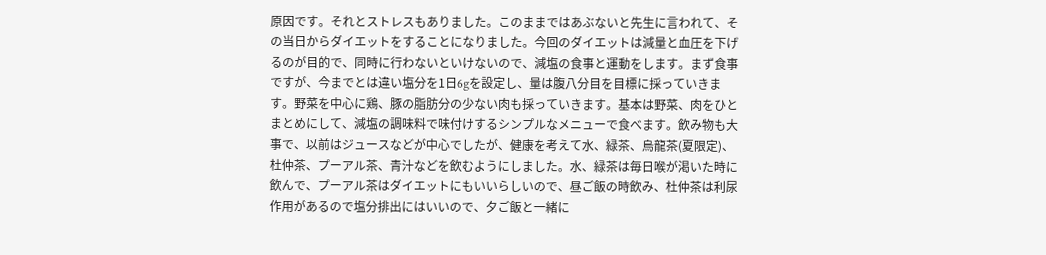原因です。それとストレスもありました。このままではあぶないと先生に言われて、その当日からダイエットをすることになりました。今回のダイエットは減量と血圧を下げるのが目的で、同時に行わないといけないので、減塩の食事と運動をします。まず食事ですが、今までとは違い塩分を1日6gを設定し、量は腹八分目を目標に採っていきます。野菜を中心に鶏、豚の脂肪分の少ない肉も採っていきます。基本は野菜、肉をひとまとめにして、減塩の調味料で味付けするシンプルなメニューで食べます。飲み物も大事で、以前はジュースなどが中心でしたが、健康を考えて水、緑茶、烏龍茶(夏限定)、杜仲茶、プーアル茶、青汁などを飲むようにしました。水、緑茶は毎日喉が渇いた時に飲んで、プーアル茶はダイエットにもいいらしいので、昼ご飯の時飲み、杜仲茶は利尿作用があるので塩分排出にはいいので、夕ご飯と一緒に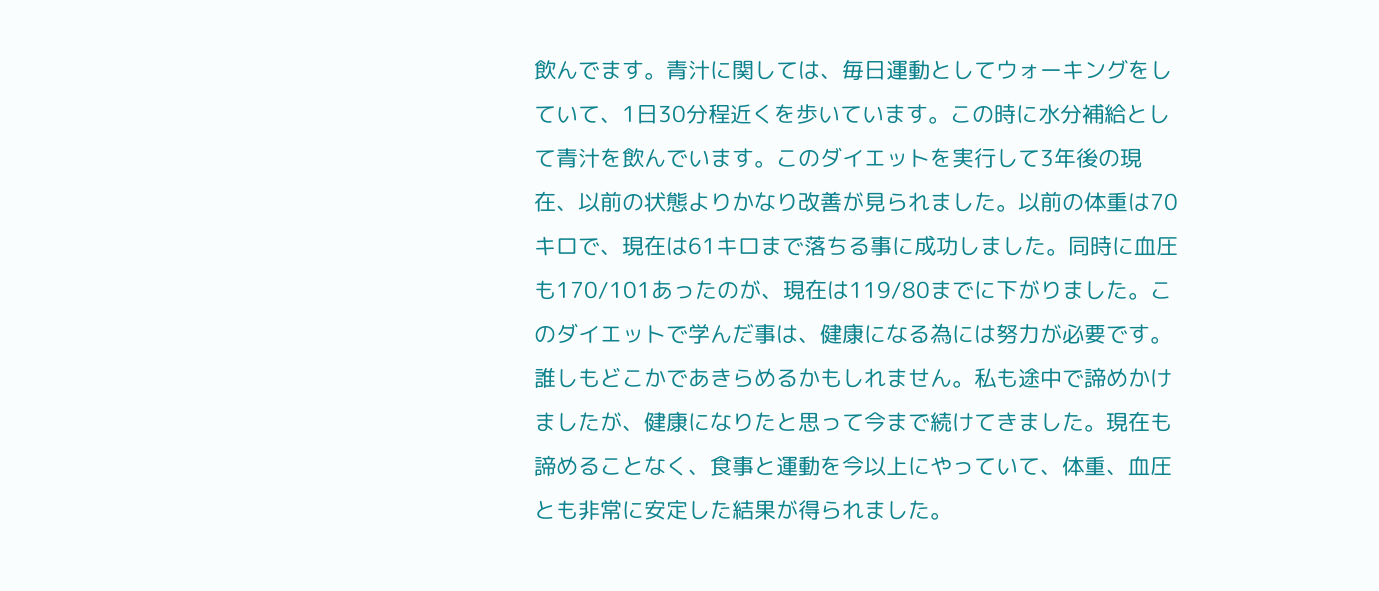飲んでます。青汁に関しては、毎日運動としてウォーキングをしていて、1日30分程近くを歩いています。この時に水分補給として青汁を飲んでいます。このダイエットを実行して3年後の現在、以前の状態よりかなり改善が見られました。以前の体重は70キロで、現在は61キロまで落ちる事に成功しました。同時に血圧も170/101あったのが、現在は119/80までに下がりました。このダイエットで学んだ事は、健康になる為には努力が必要です。誰しもどこかであきらめるかもしれません。私も途中で諦めかけましたが、健康になりたと思って今まで続けてきました。現在も諦めることなく、食事と運動を今以上にやっていて、体重、血圧とも非常に安定した結果が得られました。